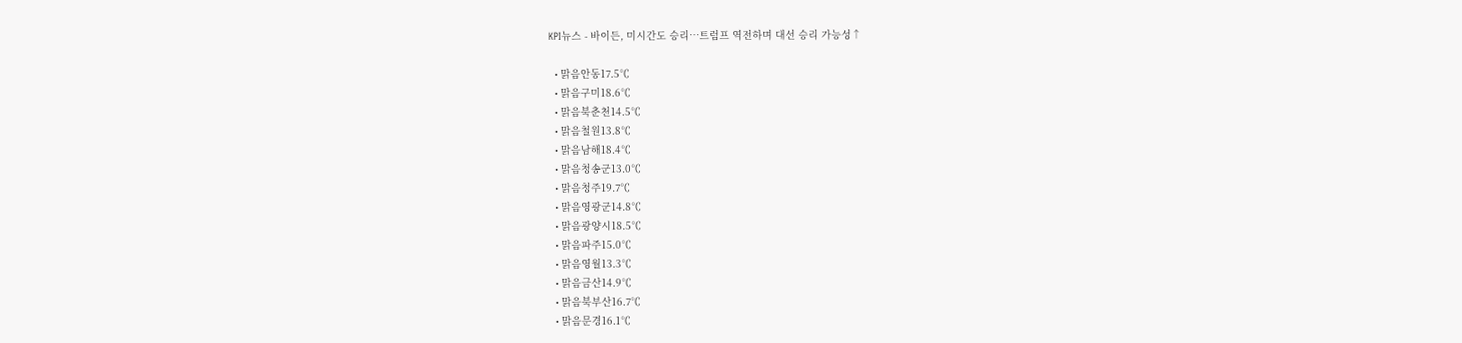KPI뉴스 - 바이든, 미시간도 승리…트럼프 역전하며 대선 승리 가능성↑

  • 맑음안동17.5℃
  • 맑음구미18.6℃
  • 맑음북춘천14.5℃
  • 맑음철원13.8℃
  • 맑음남해18.4℃
  • 맑음청송군13.0℃
  • 맑음청주19.7℃
  • 맑음영광군14.8℃
  • 맑음광양시18.5℃
  • 맑음파주15.0℃
  • 맑음영월13.3℃
  • 맑음금산14.9℃
  • 맑음북부산16.7℃
  • 맑음문경16.1℃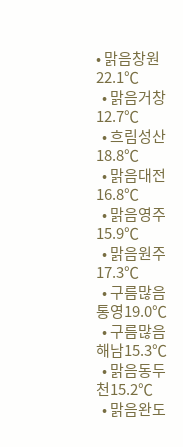• 맑음창원22.1℃
  • 맑음거창12.7℃
  • 흐림성산18.8℃
  • 맑음대전16.8℃
  • 맑음영주15.9℃
  • 맑음원주17.3℃
  • 구름많음통영19.0℃
  • 구름많음해남15.3℃
  • 맑음동두천15.2℃
  • 맑음완도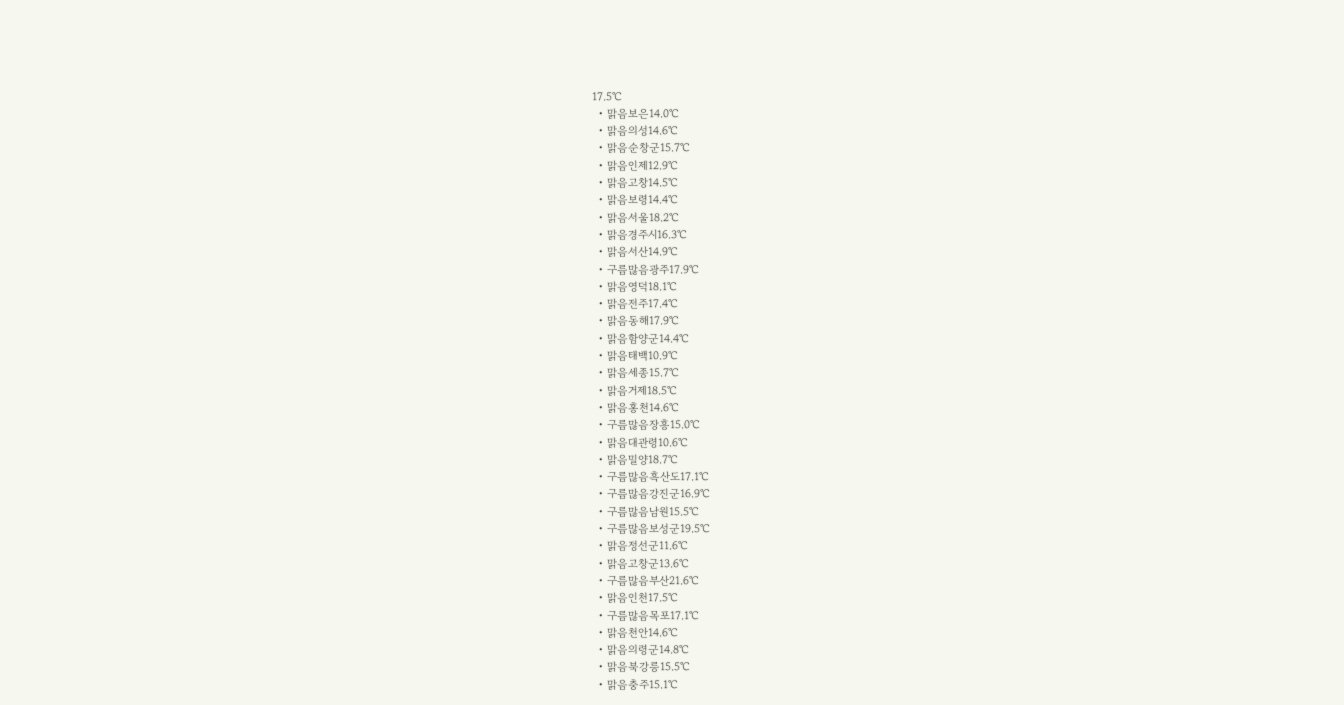17.5℃
  • 맑음보은14.0℃
  • 맑음의성14.6℃
  • 맑음순창군15.7℃
  • 맑음인제12.9℃
  • 맑음고창14.5℃
  • 맑음보령14.4℃
  • 맑음서울18.2℃
  • 맑음경주시16.3℃
  • 맑음서산14.9℃
  • 구름많음광주17.9℃
  • 맑음영덕18.1℃
  • 맑음전주17.4℃
  • 맑음동해17.9℃
  • 맑음함양군14.4℃
  • 맑음태백10.9℃
  • 맑음세종15.7℃
  • 맑음거제18.5℃
  • 맑음홍천14.6℃
  • 구름많음장흥15.0℃
  • 맑음대관령10.6℃
  • 맑음밀양18.7℃
  • 구름많음흑산도17.1℃
  • 구름많음강진군16.9℃
  • 구름많음남원15.5℃
  • 구름많음보성군19.5℃
  • 맑음정선군11.6℃
  • 맑음고창군13.6℃
  • 구름많음부산21.6℃
  • 맑음인천17.5℃
  • 구름많음목포17.1℃
  • 맑음천안14.6℃
  • 맑음의령군14.8℃
  • 맑음북강릉15.5℃
  • 맑음충주15.1℃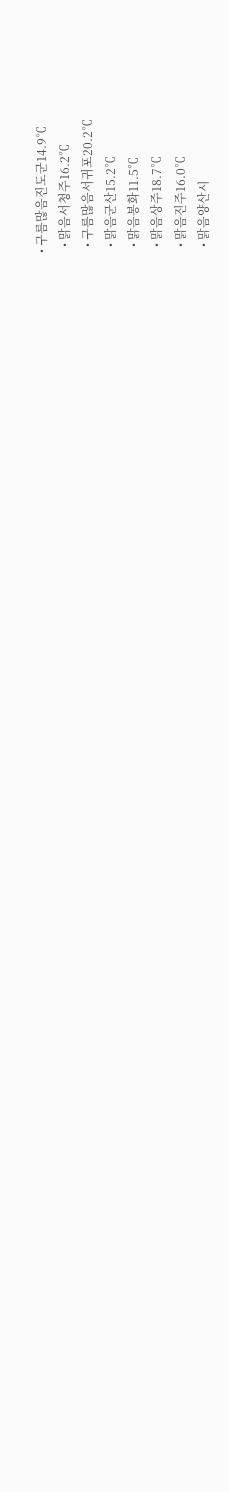• 구름많음진도군14.9℃
  • 맑음서청주16.2℃
  • 구름많음서귀포20.2℃
  • 맑음군산15.2℃
  • 맑음봉화11.5℃
  • 맑음상주18.7℃
  • 맑음진주16.0℃
  • 맑음양산시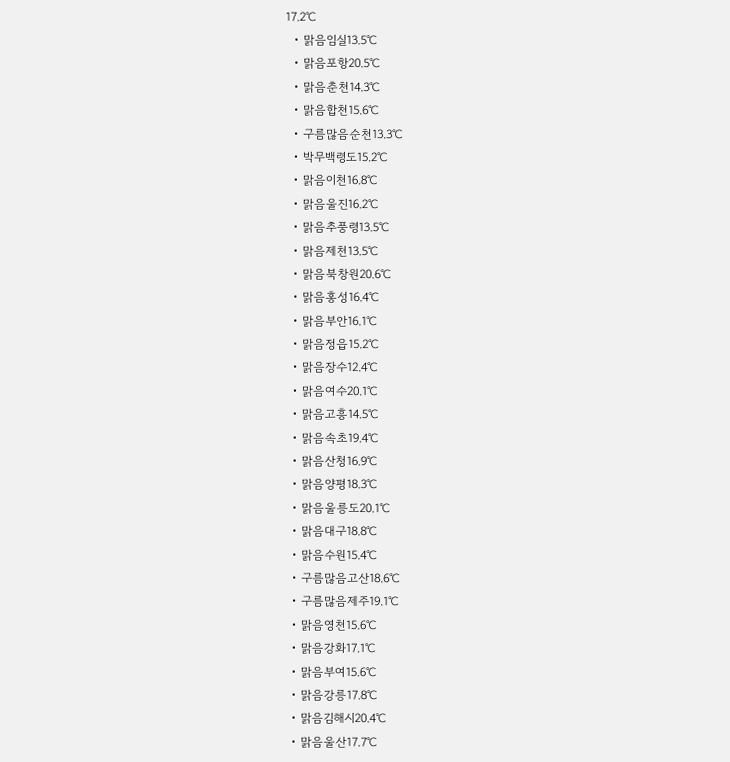17.2℃
  • 맑음임실13.5℃
  • 맑음포항20.5℃
  • 맑음춘천14.3℃
  • 맑음합천15.6℃
  • 구름많음순천13.3℃
  • 박무백령도15.2℃
  • 맑음이천16.8℃
  • 맑음울진16.2℃
  • 맑음추풍령13.5℃
  • 맑음제천13.5℃
  • 맑음북창원20.6℃
  • 맑음홍성16.4℃
  • 맑음부안16.1℃
  • 맑음정읍15.2℃
  • 맑음장수12.4℃
  • 맑음여수20.1℃
  • 맑음고흥14.5℃
  • 맑음속초19.4℃
  • 맑음산청16.9℃
  • 맑음양평18.3℃
  • 맑음울릉도20.1℃
  • 맑음대구18.8℃
  • 맑음수원15.4℃
  • 구름많음고산18.6℃
  • 구름많음제주19.1℃
  • 맑음영천15.6℃
  • 맑음강화17.1℃
  • 맑음부여15.6℃
  • 맑음강릉17.8℃
  • 맑음김해시20.4℃
  • 맑음울산17.7℃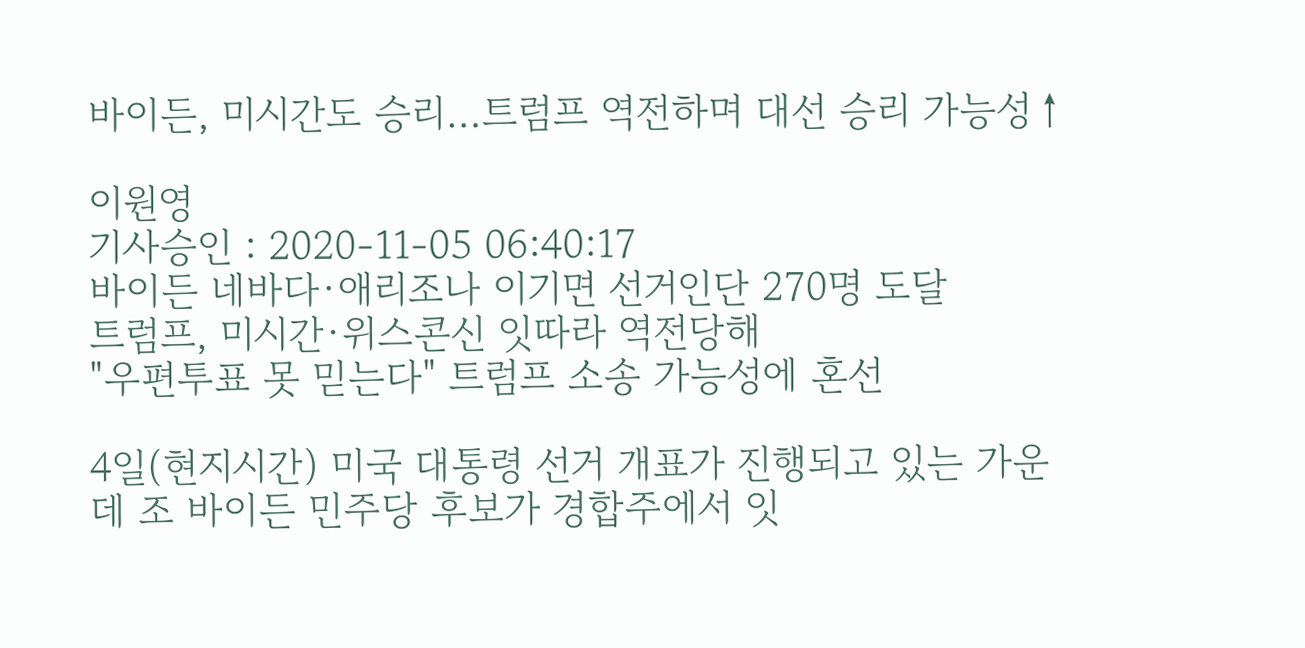바이든, 미시간도 승리…트럼프 역전하며 대선 승리 가능성↑

이원영
기사승인 : 2020-11-05 06:40:17
바이든 네바다·애리조나 이기면 선거인단 270명 도달
트럼프, 미시간·위스콘신 잇따라 역전당해
"우편투표 못 믿는다" 트럼프 소송 가능성에 혼선

4일(현지시간) 미국 대통령 선거 개표가 진행되고 있는 가운데 조 바이든 민주당 후보가 경합주에서 잇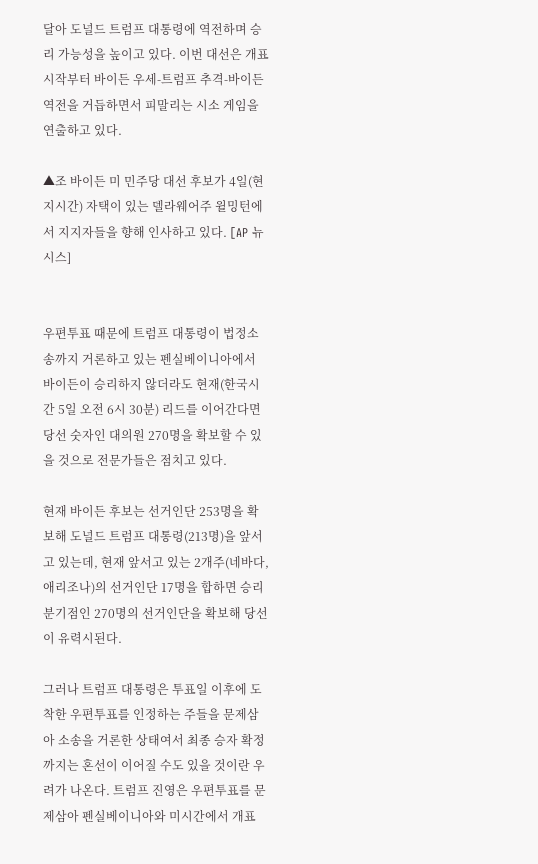달아 도널드 트럼프 대통령에 역전하며 승리 가능성을 높이고 있다. 이번 대선은 개표 시작부터 바이든 우세-트럼프 추격-바이든 역전을 거듭하면서 피말리는 시소 게임을 연출하고 있다.

▲조 바이든 미 민주당 대선 후보가 4일(현지시간) 자택이 있는 델라웨어주 윌밍턴에서 지지자들을 향해 인사하고 있다. [AP 뉴시스]


우편투표 때문에 트럼프 대통령이 법정소송까지 거론하고 있는 펜실베이니아에서 바이든이 승리하지 않더라도 현재(한국시간 5일 오전 6시 30분) 리드를 이어간다면 당선 숫자인 대의원 270명을 확보할 수 있을 것으로 전문가들은 점치고 있다.

현재 바이든 후보는 선거인단 253명을 확보해 도널드 트럼프 대통령(213명)을 앞서고 있는데, 현재 앞서고 있는 2개주(네바다, 애리조나)의 선거인단 17명을 합하면 승리 분기점인 270명의 선거인단을 확보해 당선이 유력시된다.

그러나 트럼프 대통령은 투표일 이후에 도착한 우편투표를 인정하는 주들을 문제삼아 소송을 거론한 상태여서 최종 승자 확정까지는 혼선이 이어질 수도 있을 것이란 우려가 나온다. 트럼프 진영은 우편투표를 문제삼아 펜실베이니아와 미시간에서 개표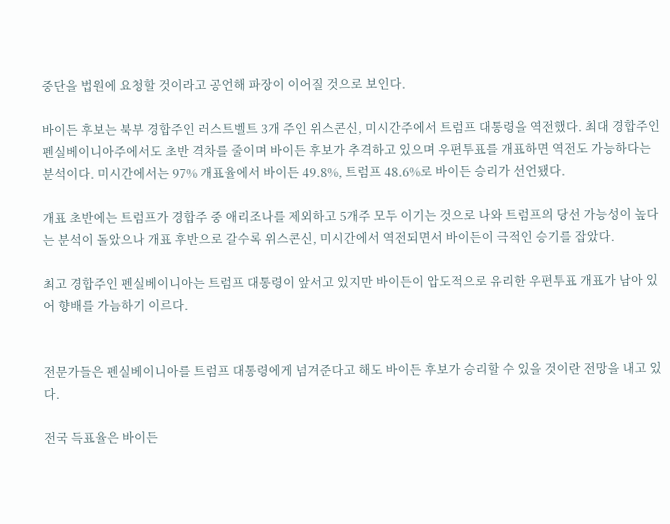중단을 법원에 요청할 것이라고 공언해 파장이 이어질 것으로 보인다.

바이든 후보는 북부 경합주인 러스트벨트 3개 주인 위스콘신, 미시간주에서 트럼프 대통령을 역전했다. 최대 경합주인 펜실베이니아주에서도 초반 격차를 줄이며 바이든 후보가 추격하고 있으며 우편투표를 개표하면 역전도 가능하다는 분석이다. 미시간에서는 97% 개표율에서 바이든 49.8%, 트럼프 48.6%로 바이든 승리가 선언됐다.

개표 초반에는 트럼프가 경합주 중 애리조나를 제외하고 5개주 모두 이기는 것으로 나와 트럼프의 당선 가능성이 높다는 분석이 돌았으나 개표 후반으로 갈수록 위스콘신, 미시간에서 역전되면서 바이든이 극적인 승기를 잡았다.

최고 경합주인 펜실베이니아는 트럼프 대통령이 앞서고 있지만 바이든이 압도적으로 유리한 우편투표 개표가 남아 있어 향배를 가늠하기 이르다.


전문가들은 펜실베이니아를 트럼프 대통령에게 넘겨준다고 해도 바이든 후보가 승리할 수 있을 것이란 전망을 내고 있다.

전국 득표율은 바이든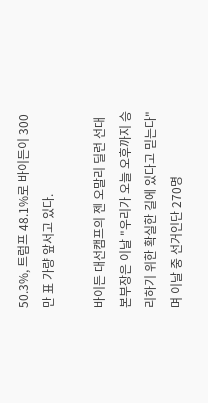50.3%, 트럼프 48.1%로 바이든이 300만 표 가량 앞서고 있다.

바이든 대선캠프의 젠 오말리 딜런 선대본부장은 이날 "우리가 오늘 오후까지 승리하기 위한 확실한 길에 있다고 믿는다"며 이날 중 선거인단 270명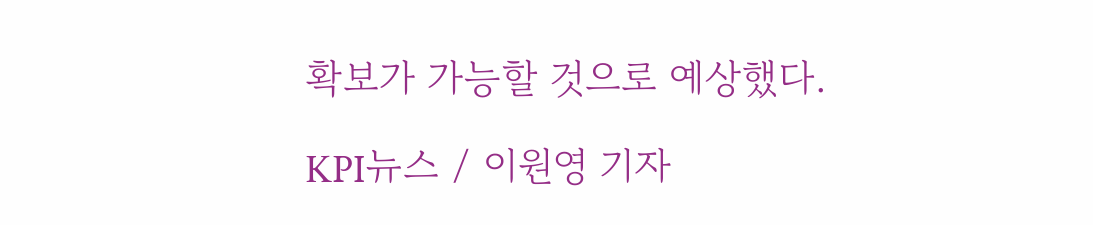확보가 가능할 것으로 예상했다.

KPI뉴스 / 이원영 기자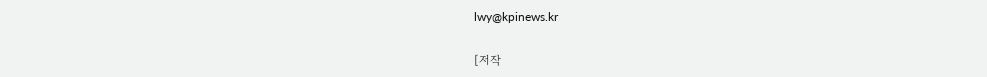lwy@kpinews.kr

[저작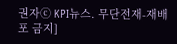권자ⓒ KPI뉴스. 무단전재-재배포 금지]